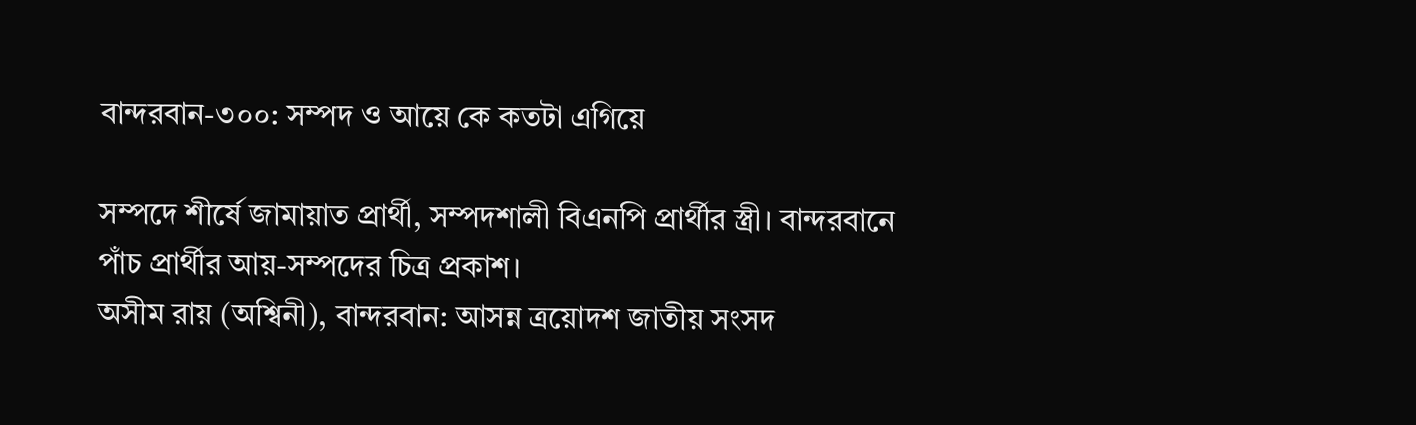বান্দরবান-৩০০: সম্পদ ও আয়ে কে কতটা এগিয়ে

সম্পদে শীর্ষে জামায়াত প্রার্থী, সম্পদশালী বিএনপি প্রার্থীর স্ত্রী। বান্দরবানে পাঁচ প্রার্থীর আয়-সম্পদের চিত্র প্রকাশ।
অসীম রায় (অশ্বিনী), বান্দরবান: আসন্ন ত্রয়োদশ জাতীয় সংসদ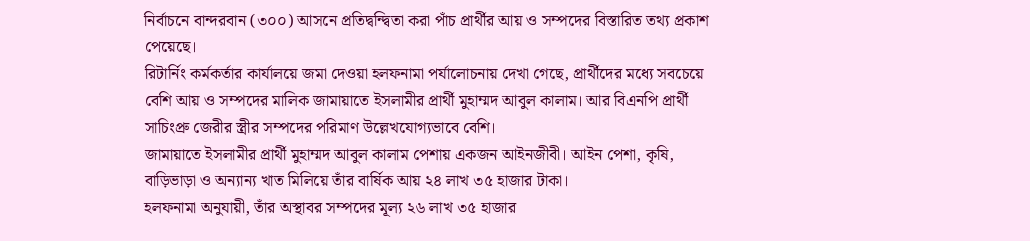নির্বাচনে বান্দরবান (৩০০) আসনে প্রতিদ্বন্দ্বিতা করা পাঁচ প্রার্থীর আয় ও সম্পদের বিস্তারিত তথ্য প্রকাশ পেয়েছে।
রিটার্নিং কর্মকর্তার কার্যালয়ে জমা দেওয়া হলফনামা পর্যালোচনায় দেখা গেছে, প্রার্থীদের মধ্যে সবচেয়ে বেশি আয় ও সম্পদের মালিক জামায়াতে ইসলামীর প্রার্থী মুহাম্মদ আবুল কালাম। আর বিএনপি প্রার্থী সাচিংপ্রু জেরীর স্ত্রীর সম্পদের পরিমাণ উল্লেখযোগ্যভাবে বেশি।
জামায়াতে ইসলামীর প্রার্থী মুহাম্মদ আবুল কালাম পেশায় একজন আইনজীবী। আইন পেশা, কৃষি, বাড়িভাড়া ও অন্যান্য খাত মিলিয়ে তাঁর বার্ষিক আয় ২৪ লাখ ৩৫ হাজার টাকা।
হলফনামা অনুযায়ী, তাঁর অস্থাবর সম্পদের মূল্য ২৬ লাখ ৩৫ হাজার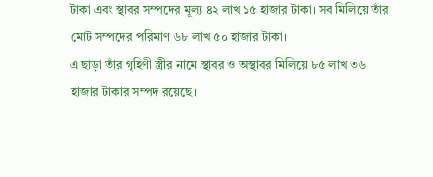টাকা এবং স্থাবর সম্পদের মূল্য ৪২ লাখ ১৫ হাজার টাকা। সব মিলিয়ে তাঁর মোট সম্পদের পরিমাণ ৬৮ লাখ ৫০ হাজার টাকা।
এ ছাড়া তাঁর গৃহিণী স্ত্রীর নামে স্থাবর ও অস্থাবর মিলিয়ে ৮৫ লাখ ৩৬ হাজার টাকার সম্পদ রয়েছে।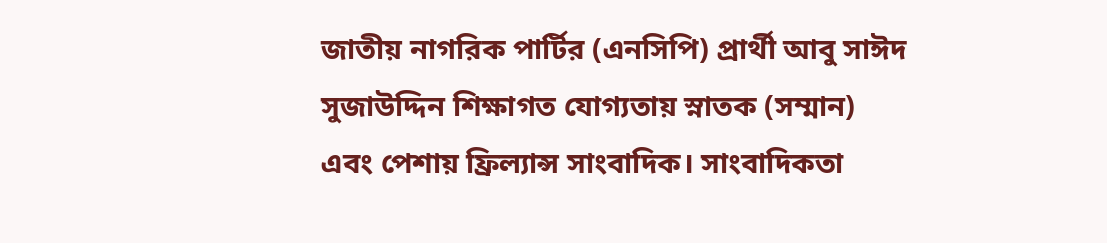জাতীয় নাগরিক পার্টির (এনসিপি) প্রার্থী আবু সাঈদ সুজাউদ্দিন শিক্ষাগত যোগ্যতায় স্নাতক (সম্মান) এবং পেশায় ফ্রিল্যান্স সাংবাদিক। সাংবাদিকতা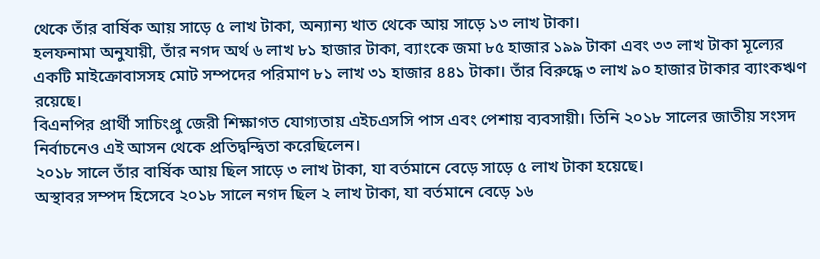থেকে তাঁর বার্ষিক আয় সাড়ে ৫ লাখ টাকা, অন্যান্য খাত থেকে আয় সাড়ে ১৩ লাখ টাকা।
হলফনামা অনুযায়ী, তাঁর নগদ অর্থ ৬ লাখ ৮১ হাজার টাকা, ব্যাংকে জমা ৮৫ হাজার ১৯৯ টাকা এবং ৩৩ লাখ টাকা মূল্যের একটি মাইক্রোবাসসহ মোট সম্পদের পরিমাণ ৮১ লাখ ৩১ হাজার ৪৪১ টাকা। তাঁর বিরুদ্ধে ৩ লাখ ৯০ হাজার টাকার ব্যাংকঋণ রয়েছে।
বিএনপির প্রার্থী সাচিংপ্রু জেরী শিক্ষাগত যোগ্যতায় এইচএসসি পাস এবং পেশায় ব্যবসায়ী। তিনি ২০১৮ সালের জাতীয় সংসদ নির্বাচনেও এই আসন থেকে প্রতিদ্বন্দ্বিতা করেছিলেন।
২০১৮ সালে তাঁর বার্ষিক আয় ছিল সাড়ে ৩ লাখ টাকা, যা বর্তমানে বেড়ে সাড়ে ৫ লাখ টাকা হয়েছে।
অস্থাবর সম্পদ হিসেবে ২০১৮ সালে নগদ ছিল ২ লাখ টাকা, যা বর্তমানে বেড়ে ১৬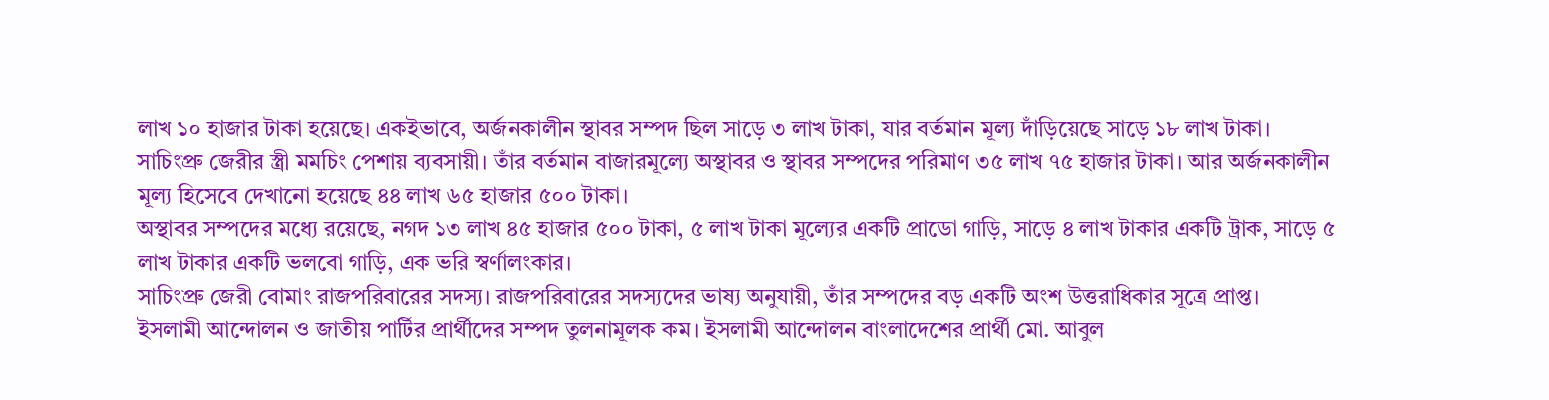লাখ ১০ হাজার টাকা হয়েছে। একইভাবে, অর্জনকালীন স্থাবর সম্পদ ছিল সাড়ে ৩ লাখ টাকা, যার বর্তমান মূল্য দাঁড়িয়েছে সাড়ে ১৮ লাখ টাকা।
সাচিংপ্রু জেরীর স্ত্রী মমচিং পেশায় ব্যবসায়ী। তাঁর বর্তমান বাজারমূল্যে অস্থাবর ও স্থাবর সম্পদের পরিমাণ ৩৫ লাখ ৭৫ হাজার টাকা। আর অর্জনকালীন মূল্য হিসেবে দেখানো হয়েছে ৪৪ লাখ ৬৫ হাজার ৫০০ টাকা।
অস্থাবর সম্পদের মধ্যে রয়েছে, নগদ ১৩ লাখ ৪৫ হাজার ৫০০ টাকা, ৫ লাখ টাকা মূল্যের একটি প্রাডো গাড়ি, সাড়ে ৪ লাখ টাকার একটি ট্রাক, সাড়ে ৫ লাখ টাকার একটি ভলবো গাড়ি, এক ভরি স্বর্ণালংকার।
সাচিংপ্রু জেরী বোমাং রাজপরিবারের সদস্য। রাজপরিবারের সদস্যদের ভাষ্য অনুযায়ী, তাঁর সম্পদের বড় একটি অংশ উত্তরাধিকার সূত্রে প্রাপ্ত।
ইসলামী আন্দোলন ও জাতীয় পার্টির প্রার্থীদের সম্পদ তুলনামূলক কম। ইসলামী আন্দোলন বাংলাদেশের প্রার্থী মো. আবুল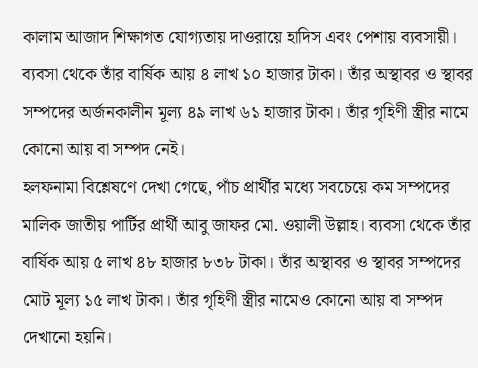কালাম আজাদ শিক্ষাগত যোগ্যতায় দাওরায়ে হাদিস এবং পেশায় ব্যবসায়ী। ব্যবসা থেকে তাঁর বার্ষিক আয় ৪ লাখ ১০ হাজার টাকা। তাঁর অস্থাবর ও স্থাবর সম্পদের অর্জনকালীন মূল্য ৪৯ লাখ ৬১ হাজার টাকা। তাঁর গৃহিণী স্ত্রীর নামে কোনো আয় বা সম্পদ নেই।
হলফনামা বিশ্লেষণে দেখা গেছে, পাঁচ প্রার্থীর মধ্যে সবচেয়ে কম সম্পদের মালিক জাতীয় পার্টির প্রার্থী আবু জাফর মো. ওয়ালী উল্লাহ। ব্যবসা থেকে তাঁর বার্ষিক আয় ৫ লাখ ৪৮ হাজার ৮৩৮ টাকা। তাঁর অস্থাবর ও স্থাবর সম্পদের মোট মূল্য ১৫ লাখ টাকা। তাঁর গৃহিণী স্ত্রীর নামেও কোনো আয় বা সম্পদ দেখানো হয়নি।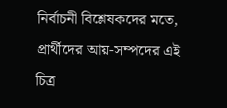নির্বাচনী বিশ্লেষকদের মতে, প্রার্থীদের আয়-সম্পদের এই চিত্র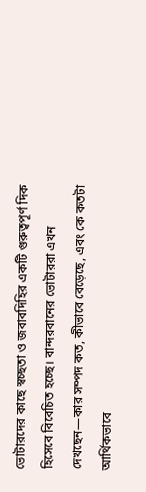ভোটারদের কাছে স্বচ্ছতা ও জবাবদিহির একটি গুরুত্বপূর্ণ দিক হিসেবে বিবেচিত হচ্ছে। বান্দরবানের ভোটাররা এখন দেখছেন—কার সম্পদ কত, কীভাবে বেড়েছে, এবং কে কতটা আর্থিকভাবে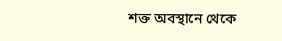শক্ত অবস্থানে থেকে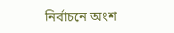নির্বাচনে অংশ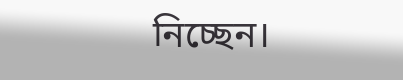নিচ্ছেন।